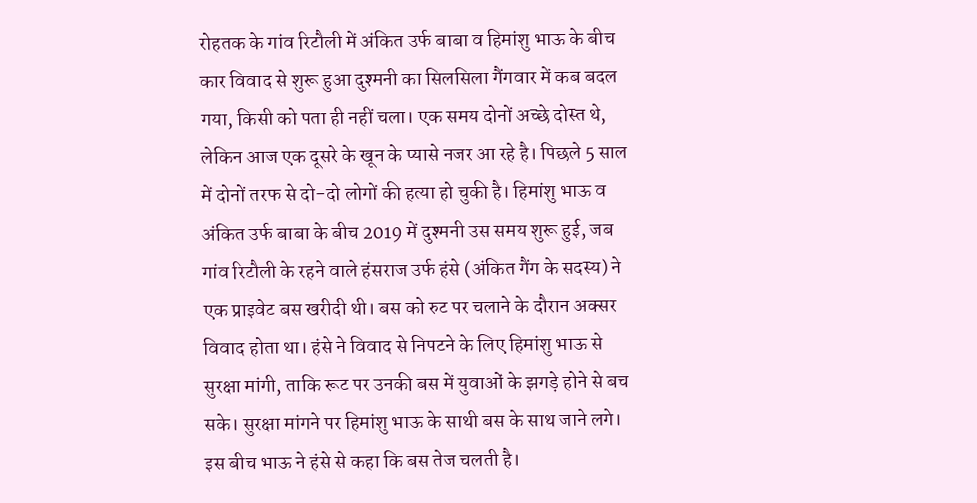रोहतक के गांव रिटौली में अंकित उर्फ बाबा व हिमांशु भाऊ के बीच कार विवाद से शुरू हुआ दुश्मनी का सिलसिला गैंगवार में कब बदल गया, किसी को पता ही नहीं चला। एक समय दोनों अच्छे दोस्त थे, लेकिन आज एक दूसरे के खून के प्यासे नजर आ रहे है। पिछले 5 साल में दोनों तरफ से दो-दो लोगों की हत्या हो चुकी है। हिमांशु भाऊ व अंकित उर्फ बाबा के बीच 2019 में दुश्मनी उस समय शुरू हुई, जब गांव रिटौली के रहने वाले हंसराज उर्फ हंसे (अंकित गैंग के सदस्य) ने एक प्राइवेट बस खरीदी थी। बस को रुट पर चलाने के दौरान अक्सर विवाद होता था। हंसे ने विवाद से निपटने के लिए हिमांशु भाऊ से सुरक्षा मांगी, ताकि रूट पर उनकी बस में युवाओं के झगड़े होने से बच सके। सुरक्षा मांगने पर हिमांशु भाऊ के साथी बस के साथ जाने लगे। इस बीच भाऊ ने हंसे से कहा कि बस तेज चलती है।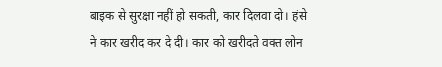बाइक से सुरक्षा नहीं हो सकती, कार दिलवा दो। हंसे ने कार खरीद कर दे दी। कार को खरीदते वक्त लोन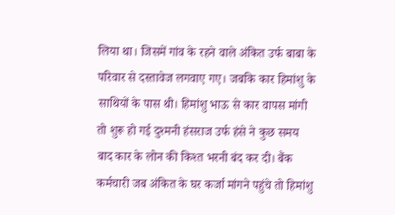लिया था। जिसमें गांव के रहने वाले अंकित उर्फ बाबा के परिवार से दस्तावेज लगवाए गए। जबकि कार हिमांशु के साथियों के पास थी। हिमांशु भाऊ से कार वापस मांगी तो शुरू हो गई दुश्मनी हंसराज उर्फ हंसे ने कुछ समय बाद कार के लोन की किश्त भरनी बंद कर दी। बैंक कर्मचारी जब अंकित के घर कर्जा मांगने पहुंचे तो हिमांशु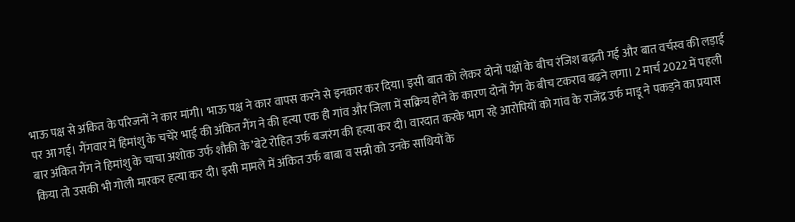भाऊ पक्ष से अंकित के परिजनों ने कार मांगी। भाऊ पक्ष ने कार वापस करने से इनकार कर दिया। इसी बात को लेकर दोनों पक्षों के बीच रंजिश बढ़ती गई और बात वर्चस्व की लड़ाई पर आ गई। गैंगवार में हिमांशु के चचेरे भाई की अंकित गैंग ने की हत्या एक ही गांव और जिला में सक्रिय होने के कारण दोनों गैंग के बीच टकराव बढ़ने लगा। 2 मार्च 2022 में पहली बार अंकित गैंग ने हिमांशु के चाचा अशोक उर्फ शौकी के’बेटे रोहित उर्फ बजरंग की हत्या कर दी। वारदात करके भाग रहे आरोपियों को गांव के राजेंद्र उर्फ माडू ने पकड़ने का प्रयास किया तो उसकी भी गोली मारकर हत्या कर दी। इसी मामले में अंकित उर्फ बाबा व सन्नी को उनके साथियों के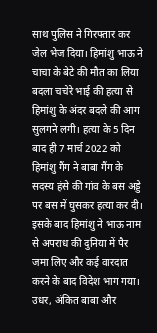साथ पुलिस ने गिरफ्तार कर जेल भेज दिया। हिमांशु भाऊ ने चाचा के बेटे की मौत का लिया बदला चचेरे भाई की हत्या से हिमांशु के अंदर बदले की आग सुलगने लगी। हत्या के 5 दिन बाद ही 7 मार्च 2022 को हिमांशु गैंग ने बाबा गैंग के सदस्य हंसे की गांव के बस अड्डे पर बस में घुसकर हत्या कर दी। इसके बाद हिमांशु ने भाऊ नाम से अपराध की दुनिया में पैर जमा लिए और कई वारदात करने के बाद विदेश भाग गया। उधर, अंकित बाबा और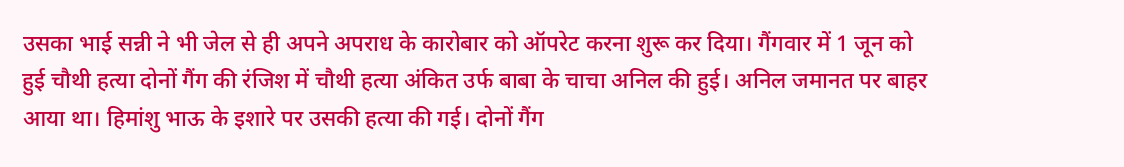उसका भाई सन्नी ने भी जेल से ही अपने अपराध के कारोबार को ऑपरेट करना शुरू कर दिया। गैंगवार में 1 जून को हुई चौथी हत्या दोनों गैंग की रंजिश में चौथी हत्या अंकित उर्फ बाबा के चाचा अनिल की हुई। अनिल जमानत पर बाहर आया था। हिमांशु भाऊ के इशारे पर उसकी हत्या की गई। दोनों गैंग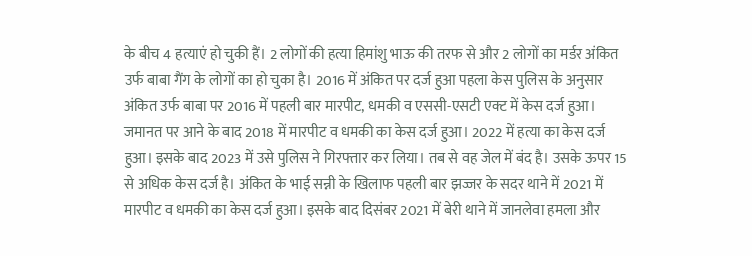के बीच 4 हत्याएं हो चुकी हैं। 2 लोगों की हत्या हिमांशु भाऊ की तरफ से और 2 लोगों का मर्डर अंकित उर्फ बाबा गैंग के लोगों का हो चुका है। 2016 में अंकित पर दर्ज हुआ पहला केस पुलिस के अनुसार अंकित उर्फ बाबा पर 2016 में पहली बार मारपीट, धमकी व एससी-एसटी एक्ट में केस दर्ज हुआ। जमानत पर आने के बाद 2018 में मारपीट व धमकी का केस दर्ज हुआ। 2022 में हत्या का केस दर्ज हुआ। इसके बाद 2023 में उसे पुलिस ने गिरफ्तार कर लिया। तब से वह जेल में बंद है। उसके ऊपर 15 से अधिक केस दर्ज है। अंकित के भाई सन्नी के खिलाफ पहली बार झज्जर के सदर थाने में 2021 में मारपीट व धमकी का केस दर्ज हुआ। इसके बाद दिसंबर 2021 में बेरी थाने में जानलेवा हमला और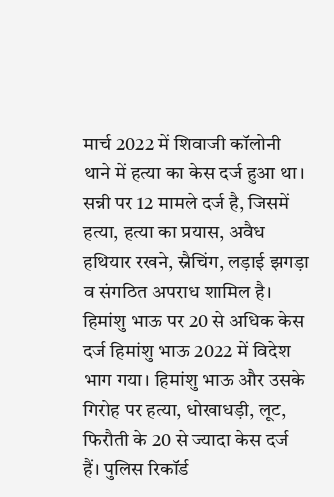मार्च 2022 में शिवाजी कॉलोनी थाने में हत्या का केस दर्ज हुआ था। सन्नी पर 12 मामले दर्ज है, जिसमें हत्या, हत्या का प्रयास, अवैध हथियार रखने, स्नैचिंग, लड़ाई झगड़ा व संगठित अपराध शामिल है। हिमांशु भाऊ पर 20 से अधिक केस दर्ज हिमांशु भाऊ 2022 में विदेश भाग गया। हिमांशु भाऊ और उसके गिरोह पर हत्या, धोखाधड़ी, लूट, फिरौती के 20 से ज्यादा केस दर्ज हैं। पुलिस रिकॉर्ड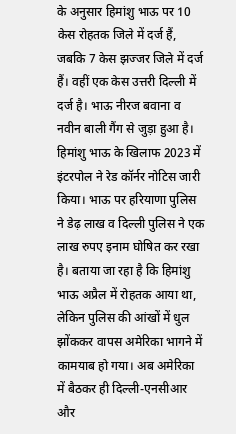के अनुसार हिमांशु भाऊ पर 10 केस रोहतक जिले में दर्ज हैं, जबकि 7 केस झज्जर जिले में दर्ज हैं। वहीं एक केस उत्तरी दिल्ली में दर्ज है। भाऊ नीरज बवाना व नवीन बाली गैंग से जुड़ा हुआ है। हिमांशु भाऊ के खिलाफ 2023 में इंटरपोल ने रेड कॉर्नर नोटिस जारी किया। भाऊ पर हरियाणा पुलिस ने डेढ़ लाख व दिल्ली पुलिस ने एक लाख रुपए इनाम घोषित कर रखा है। बताया जा रहा है कि हिमांशु भाऊ अप्रैल में रोहतक आया था, लेकिन पुलिस की आंखों में धुल झोंककर वापस अमेरिका भागने में कामयाब हो गया। अब अमेरिका में बैठकर ही दिल्ली-एनसीआर और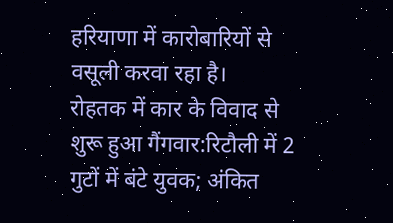हरियाणा में कारोबारियों से वसूली करवा रहा है।
रोहतक में कार के विवाद से शुरू हुआ गैंगवार:रिटौली में 2 गुटों में बंटे युवक; अंकित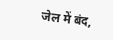जेल में बंद,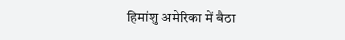हिमांशु अमेरिका में बैठा